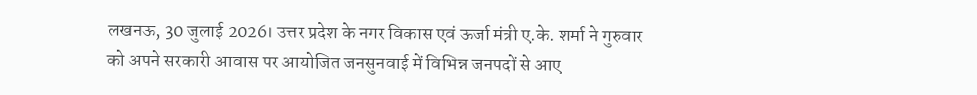लखनऊ, 30 जुलाई 2026। उत्तर प्रदेश के नगर विकास एवं ऊर्जा मंत्री ए.के. शर्मा ने गुरुवार को अपने सरकारी आवास पर आयोजित जनसुनवाई में विभिन्न जनपदों से आए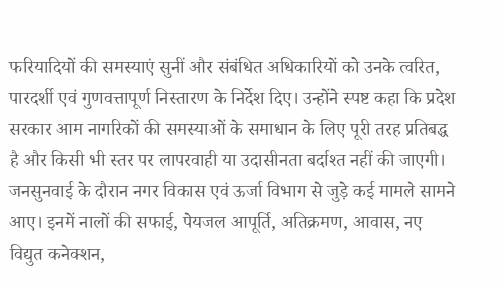फरियादियों की समस्याएं सुनीं और संबंधित अधिकारियों को उनके त्वरित, पारदर्शी एवं गुणवत्तापूर्ण निस्तारण के निर्देश दिए। उन्होंने स्पष्ट कहा कि प्रदेश सरकार आम नागरिकों की समस्याओं के समाधान के लिए पूरी तरह प्रतिबद्ध है और किसी भी स्तर पर लापरवाही या उदासीनता बर्दाश्त नहीं की जाएगी।
जनसुनवाई के दौरान नगर विकास एवं ऊर्जा विभाग से जुड़े कई मामले सामने आए। इनमें नालों की सफाई, पेयजल आपूर्ति, अतिक्रमण, आवास, नए विद्युत कनेक्शन,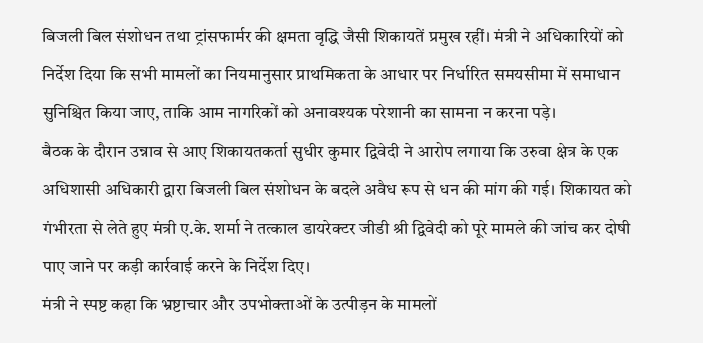बिजली बिल संशोधन तथा ट्रांसफार्मर की क्षमता वृद्धि जैसी शिकायतें प्रमुख रहीं। मंत्री ने अधिकारियों को निर्देश दिया कि सभी मामलों का नियमानुसार प्राथमिकता के आधार पर निर्धारित समयसीमा में समाधान सुनिश्चित किया जाए, ताकि आम नागरिकों को अनावश्यक परेशानी का सामना न करना पड़े।
बैठक के दौरान उन्नाव से आए शिकायतकर्ता सुधीर कुमार द्विवेदी ने आरोप लगाया कि उरुवा क्षेत्र के एक अधिशासी अधिकारी द्वारा बिजली बिल संशोधन के बदले अवैध रूप से धन की मांग की गई। शिकायत को गंभीरता से लेते हुए मंत्री ए.के. शर्मा ने तत्काल डायरेक्टर जीडी श्री द्विवेदी को पूरे मामले की जांच कर दोषी पाए जाने पर कड़ी कार्रवाई करने के निर्देश दिए।
मंत्री ने स्पष्ट कहा कि भ्रष्टाचार और उपभोक्ताओं के उत्पीड़न के मामलों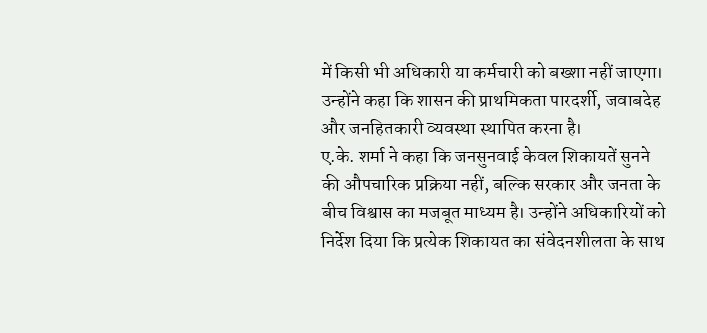में किसी भी अधिकारी या कर्मचारी को बख्शा नहीं जाएगा। उन्होंने कहा कि शासन की प्राथमिकता पारदर्शी, जवाबदेह और जनहितकारी व्यवस्था स्थापित करना है।
ए.के. शर्मा ने कहा कि जनसुनवाई केवल शिकायतें सुनने की औपचारिक प्रक्रिया नहीं, बल्कि सरकार और जनता के बीच विश्वास का मजबूत माध्यम है। उन्होंने अधिकारियों को निर्देश दिया कि प्रत्येक शिकायत का संवेदनशीलता के साथ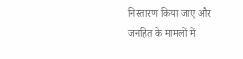निस्तारण किया जाए और जनहित के मामलों में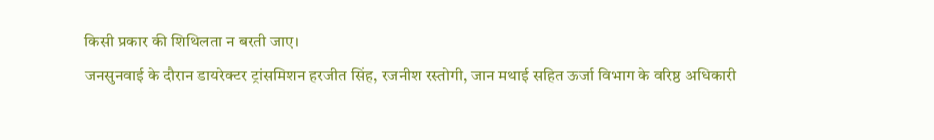किसी प्रकार की शिथिलता न बरती जाए।
जनसुनवाई के दौरान डायरेक्टर ट्रांसमिशन हरजीत सिंह, रजनीश रस्तोगी, जान मथाई सहित ऊर्जा विभाग के वरिष्ठ अधिकारी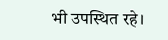भी उपस्थित रहे।